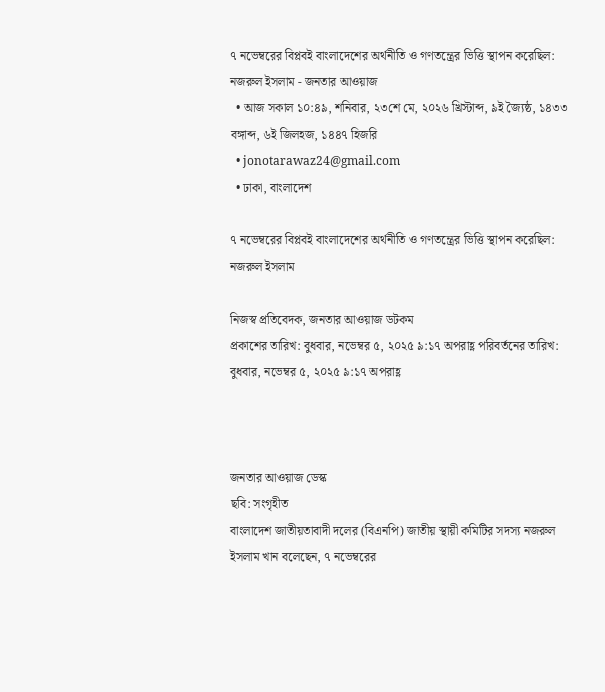৭ নভেম্বরের বিপ্লবই বাংলাদেশের অর্থনীতি ও গণতন্ত্রের ভিত্তি স্থাপন করেছিল: নজরুল ইসলাম - জনতার আওয়াজ
  • আজ সকাল ১০:৪৯, শনিবার, ২৩শে মে, ২০২৬ খ্রিস্টাব্দ, ৯ই জ্যৈষ্ঠ, ১৪৩৩ বঙ্গাব্দ, ৬ই জিলহজ, ১৪৪৭ হিজরি
  • jonotarawaz24@gmail.com
  • ঢাকা, বাংলাদেশ

৭ নভেম্বরের বিপ্লবই বাংলাদেশের অর্থনীতি ও গণতন্ত্রের ভিত্তি স্থাপন করেছিল: নজরুল ইসলাম

নিজস্ব প্রতিবেদক, জনতার আওয়াজ ডটকম
প্রকাশের তারিখ: বুধবার, নভেম্বর ৫, ২০২৫ ৯:১৭ অপরাহ্ণ পরিবর্তনের তারিখ: বুধবার, নভেম্বর ৫, ২০২৫ ৯:১৭ অপরাহ্ণ



জনতার আওয়াজ ডেস্ক
ছবি: সংগৃহীত
বাংলাদেশ জাতীয়তাবাদী দলের (বিএনপি) জাতীয় স্থায়ী কমিটির সদস্য নজরুল ইসলাম খান বলেছেন, ৭ নভেম্বরের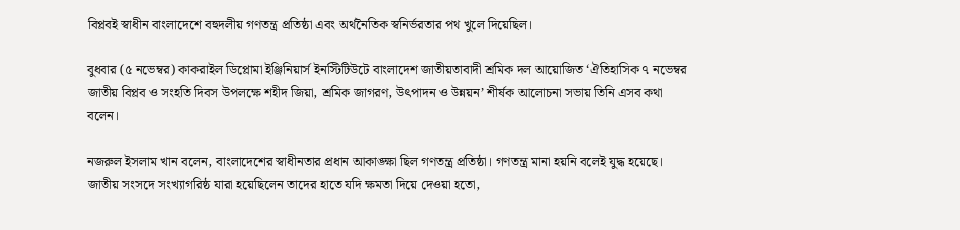বিপ্লবই স্বাধীন বাংলাদেশে বহুদলীয় গণতন্ত্র প্রতিষ্ঠা এবং অর্থনৈতিক স্বনির্ভরতার পথ খুলে দিয়েছিল।

বুধবার (৫ নভেম্বর) কাকরাইল ডিপ্লোমা ইঞ্জিনিয়ার্স ইনস্টিটিউটে বাংলাদেশ জাতীয়তাবাদী শ্রমিক দল আয়োজিত ‘ঐতিহাসিক ৭ নভেম্বর জাতীয় বিপ্লব ও সংহতি দিবস উপলক্ষে শহীদ জিয়া, শ্রমিক জাগরণ, উৎপাদন ও উন্নয়ন’ শীর্ষক আলোচনা সভায় তিনি এসব কথা বলেন।

নজরুল ইসলাম খান বলেন, বাংলাদেশের স্বাধীনতার প্রধান আকাঙ্ক্ষা ছিল গণতন্ত্র প্রতিষ্ঠা। গণতন্ত্র মানা হয়নি বলেই যুদ্ধ হয়েছে। জাতীয় সংসদে সংখ্যাগরিষ্ঠ যারা হয়েছিলেন তাদের হাতে যদি ক্ষমতা দিয়ে দেওয়া হতো,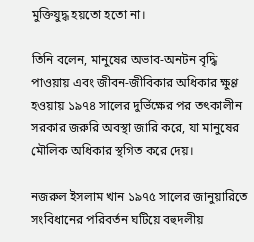মুক্তিযুদ্ধ হয়তো হতো না।

তিনি বলেন, মানুষের অভাব-অনটন বৃদ্ধি পাওয়ায় এবং জীবন-জীবিকার অধিকার ক্ষুণ্ণ হওয়ায় ১৯৭৪ সালের দুর্ভিক্ষের পর তৎকালীন সরকার জরুরি অবস্থা জারি করে, যা মানুষের মৌলিক অধিকার স্থগিত করে দেয়।

নজরুল ইসলাম খান ১৯৭৫ সালের জানুয়ারিতে সংবিধানের পরিবর্তন ঘটিয়ে বহুদলীয়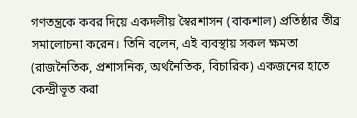গণতন্ত্রকে কবর দিয়ে একদলীয় স্বৈরশাসন (বাকশাল) প্রতিষ্ঠার তীব্র সমালোচনা করেন। তিনি বলেন, এই ব্যবস্থায় সকল ক্ষমতা (রাজনৈতিক, প্রশাসনিক, অর্থনৈতিক, বিচারিক) একজনের হাতে কেন্দ্রীভূত করা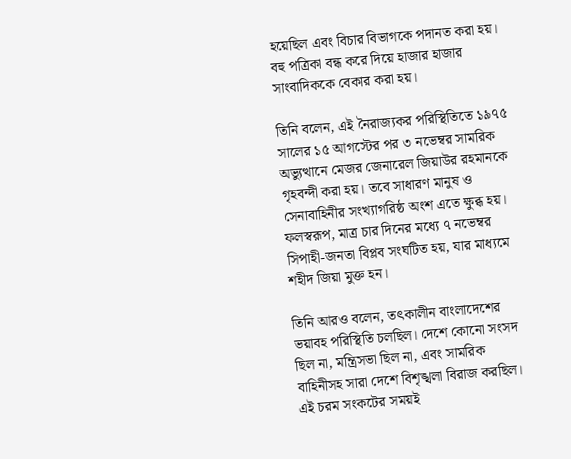হয়েছিল এবং বিচার বিভাগকে পদানত করা হয়। বহু পত্রিকা বন্ধ করে দিয়ে হাজার হাজার সাংবাদিককে বেকার করা হয়।

তিনি বলেন, এই নৈরাজ্যকর পরিস্থিতিতে ১৯৭৫ সালের ১৫ আগস্টের পর ৩ নভেম্বর সামরিক অভ্যুত্থানে মেজর জেনারেল জিয়াউর রহমানকে গৃহবন্দী করা হয়। তবে সাধারণ মানুষ ও সেনাবাহিনীর সংখ্যাগরিষ্ঠ অংশ এতে ক্ষুব্ধ হয়। ফলস্বরূপ, মাত্র চার দিনের মধ্যে ৭ নভেম্বর সিপাহী-জনতা বিপ্লব সংঘটিত হয়, যার মাধ্যমে শহীদ জিয়া মুক্ত হন।

তিনি আরও বলেন, তৎকালীন বাংলাদেশের ভয়াবহ পরিস্থিতি চলছিল। দেশে কোনো সংসদ ছিল না, মন্ত্রিসভা ছিল না, এবং সামরিক বাহিনীসহ সারা দেশে বিশৃঙ্খলা বিরাজ করছিল। এই চরম সংকটের সময়ই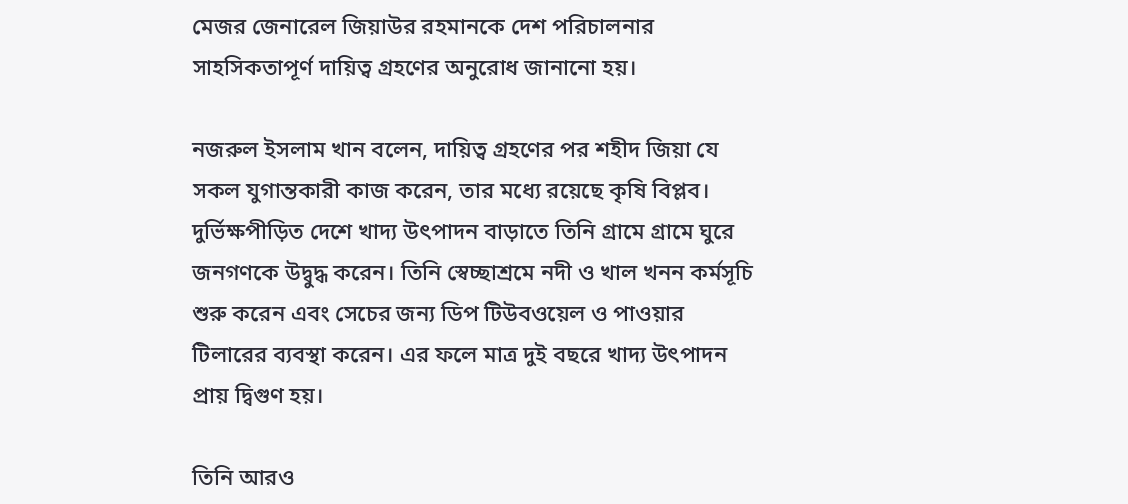মেজর জেনারেল জিয়াউর রহমানকে দেশ পরিচালনার সাহসিকতাপূর্ণ দায়িত্ব গ্রহণের অনুরোধ জানানো হয়।

নজরুল ইসলাম খান বলেন, দায়িত্ব গ্রহণের পর শহীদ জিয়া যে সকল যুগান্তকারী কাজ করেন, তার মধ্যে রয়েছে কৃষি বিপ্লব। দুর্ভিক্ষপীড়িত দেশে খাদ্য উৎপাদন বাড়াতে তিনি গ্রামে গ্রামে ঘুরে জনগণকে উদ্বুদ্ধ করেন। তিনি স্বেচ্ছাশ্রমে নদী ও খাল খনন কর্মসূচি শুরু করেন এবং সেচের জন্য ডিপ টিউবওয়েল ও পাওয়ার টিলারের ব্যবস্থা করেন। এর ফলে মাত্র দুই বছরে খাদ্য উৎপাদন প্রায় দ্বিগুণ হয়।

তিনি আরও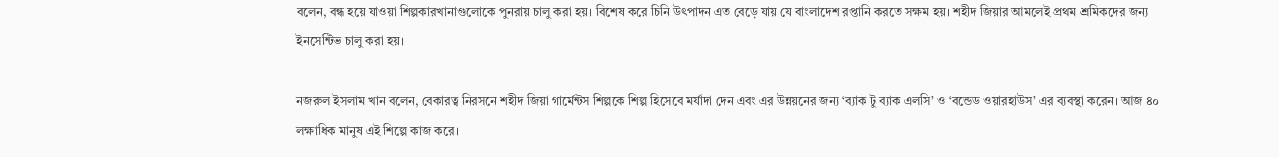বলেন, বন্ধ হয়ে যাওয়া শিল্পকারখানাগুলোকে পুনরায় চালু করা হয়। বিশেষ করে চিনি উৎপাদন এত বেড়ে যায় যে বাংলাদেশ রপ্তানি করতে সক্ষম হয়। শহীদ জিয়ার আমলেই প্রথম শ্রমিকদের জন্য ইনসেন্টিভ চালু করা হয়।

নজরুল ইসলাম খান বলেন, বেকারত্ব নিরসনে শহীদ জিয়া গার্মেন্টস শিল্পকে শিল্প হিসেবে মর্যাদা দেন এবং এর উন্নয়নের জন্য ‘ব্যাক টু ব্যাক এলসি’ ও ‘বন্ডেড ওয়ারহাউস’ এর ব্যবস্থা করেন। আজ ৪০ লক্ষাধিক মানুষ এই শিল্পে কাজ করে।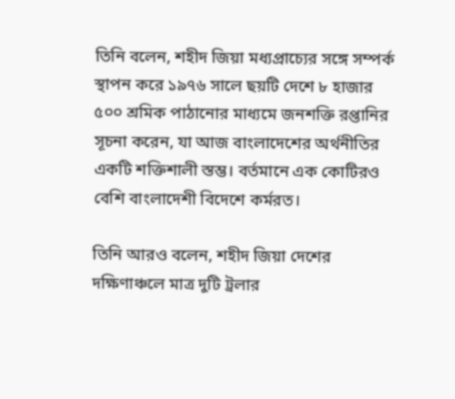তিনি বলেন, শহীদ জিয়া মধ্যপ্রাচ্যের সঙ্গে সম্পর্ক স্থাপন করে ১৯৭৬ সালে ছয়টি দেশে ৮ হাজার ৫০০ শ্রমিক পাঠানোর মাধ্যমে জনশক্তি রপ্তানির সূচনা করেন, যা আজ বাংলাদেশের অর্থনীতির একটি শক্তিশালী স্তম্ভ। বর্তমানে এক কোটিরও বেশি বাংলাদেশী বিদেশে কর্মরত।

তিনি আরও বলেন, শহীদ জিয়া দেশের দক্ষিণাঞ্চলে মাত্র দুটি ট্রলার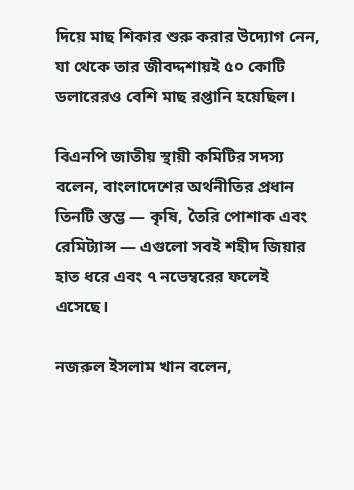দিয়ে মাছ শিকার শুরু করার উদ্যোগ নেন, যা থেকে তার জীবদ্দশায়ই ৫০ কোটি ডলারেরও বেশি মাছ রপ্তানি হয়েছিল।

বিএনপি জাতীয় স্থায়ী কমিটির সদস্য বলেন, বাংলাদেশের অর্থনীতির প্রধান তিনটি স্তম্ভ — কৃষি, তৈরি পোশাক এবং রেমিট্যান্স — এগুলো সবই শহীদ জিয়ার হাত ধরে এবং ৭ নভেম্বরের ফলেই এসেছে।

নজরুল ইসলাম খান বলেন,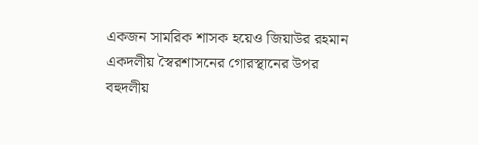একজন সামরিক শাসক হয়েও জিয়াউর রহমান একদলীয় স্বৈরশাসনের গোরস্থানের উপর বহুদলীয়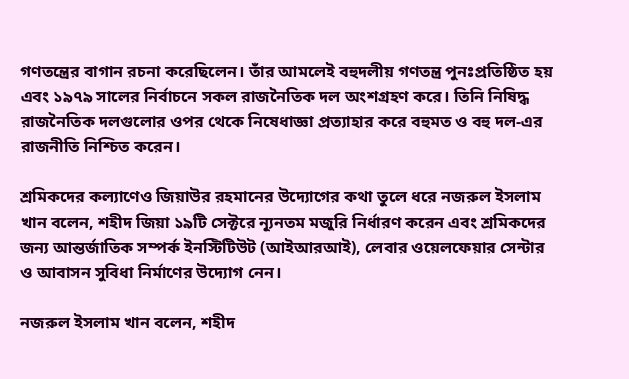গণতন্ত্রের বাগান রচনা করেছিলেন। তাঁর আমলেই বহুদলীয় গণতন্ত্র পুনঃপ্রতিষ্ঠিত হয় এবং ১৯৭৯ সালের নির্বাচনে সকল রাজনৈতিক দল অংশগ্রহণ করে। তিনি নিষিদ্ধ রাজনৈতিক দলগুলোর ওপর থেকে নিষেধাজ্ঞা প্রত্যাহার করে বহুমত ও বহু দল-এর রাজনীতি নিশ্চিত করেন।

শ্রমিকদের কল্যাণেও জিয়াউর রহমানের উদ্যোগের কথা তুলে ধরে নজরুল ইসলাম খান বলেন, শহীদ জিয়া ১৯টি সেক্টরে ন্যূনতম মজুরি নির্ধারণ করেন এবং শ্রমিকদের জন্য আন্তর্জাতিক সম্পর্ক ইনস্টিটিউট (আইআরআই), লেবার ওয়েলফেয়ার সেন্টার ও আবাসন সুবিধা নির্মাণের উদ্যোগ নেন।

নজরুল ইসলাম খান বলেন, শহীদ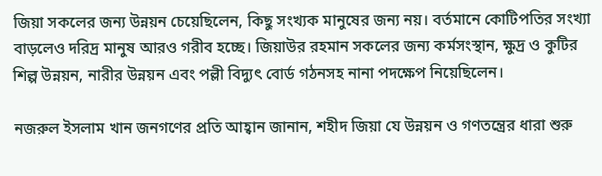জিয়া সকলের জন্য উন্নয়ন চেয়েছিলেন, কিছু সংখ্যক মানুষের জন্য নয়। বর্তমানে কোটিপতির সংখ্যা বাড়লেও দরিদ্র মানুষ আরও গরীব হচ্ছে। জিয়াউর রহমান সকলের জন্য কর্মসংস্থান, ক্ষুদ্র ও কুটির শিল্প উন্নয়ন, নারীর উন্নয়ন এবং পল্লী বিদ্যুৎ বোর্ড গঠনসহ নানা পদক্ষেপ নিয়েছিলেন।

নজরুল ইসলাম খান জনগণের প্রতি আহ্বান জানান, শহীদ জিয়া যে উন্নয়ন ও গণতন্ত্রের ধারা শুরু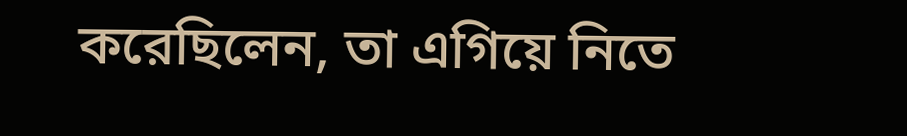করেছিলেন, তা এগিয়ে নিতে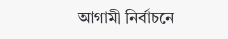আগামী নির্বাচনে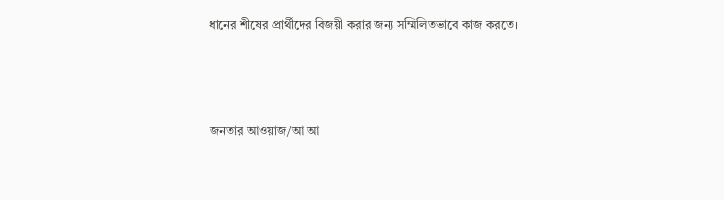ধানের শীষের প্রার্থীদের বিজয়ী করার জন্য সম্মিলিতভাবে কাজ করতে।



জনতার আওয়াজ/আ আ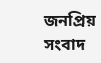জনপ্রিয় সংবাদ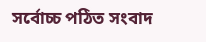সর্বোচ্চ পঠিত সংবাদ